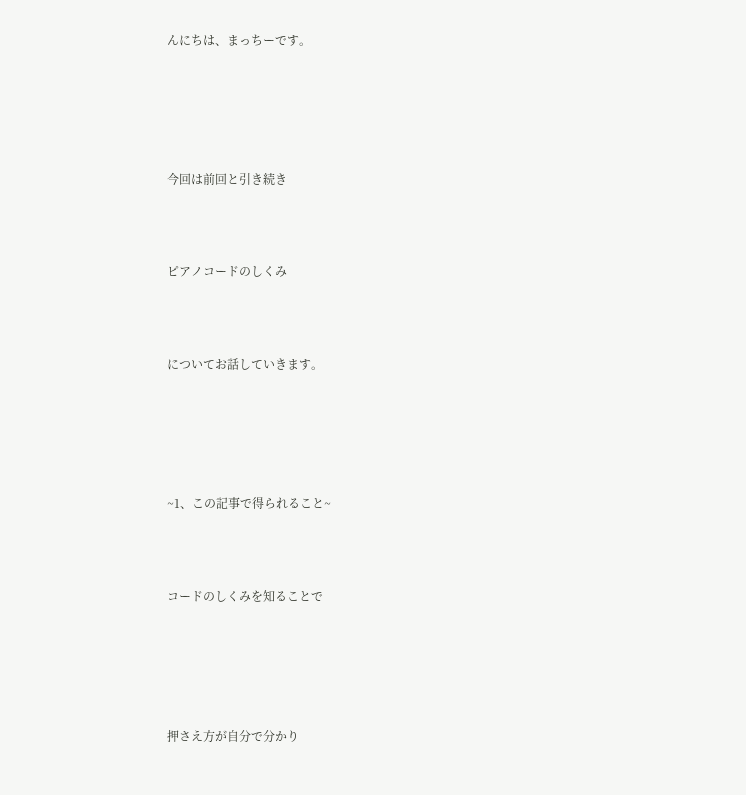んにちは、まっちーです。





今回は前回と引き続き



ピアノコードのしくみ



についてお話していきます。





~1、この記事で得られること~



コードのしくみを知ることで





押さえ方が自分で分かり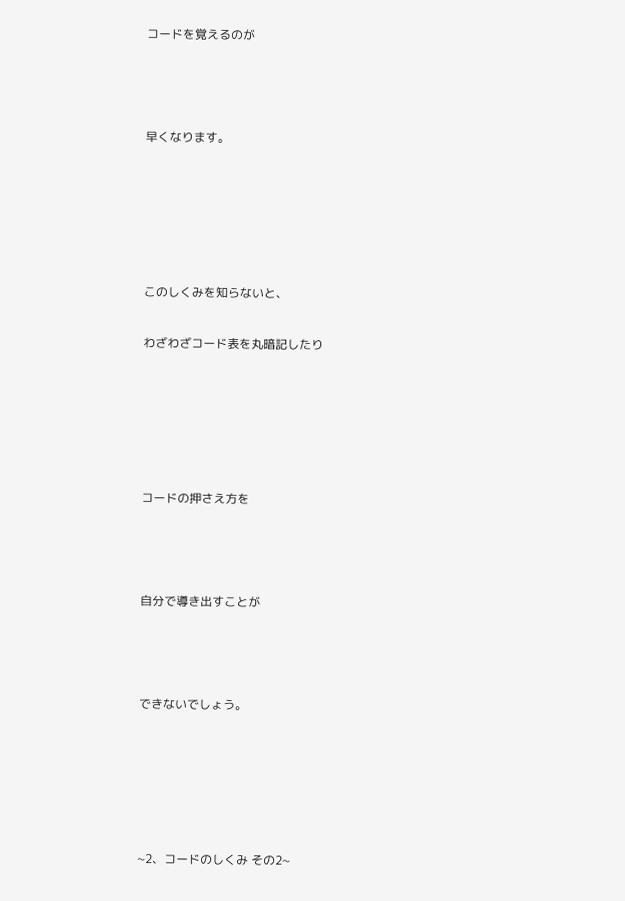コードを覚えるのが



早くなります。





このしくみを知らないと、

わざわざコード表を丸暗記したり





コードの押さえ方を



自分で導き出すことが



できないでしょう。





~2、コードのしくみ その2~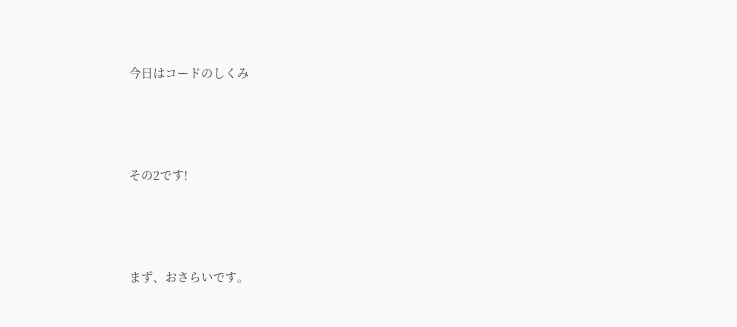今日はコードのしくみ



その2です!



まず、おさらいです。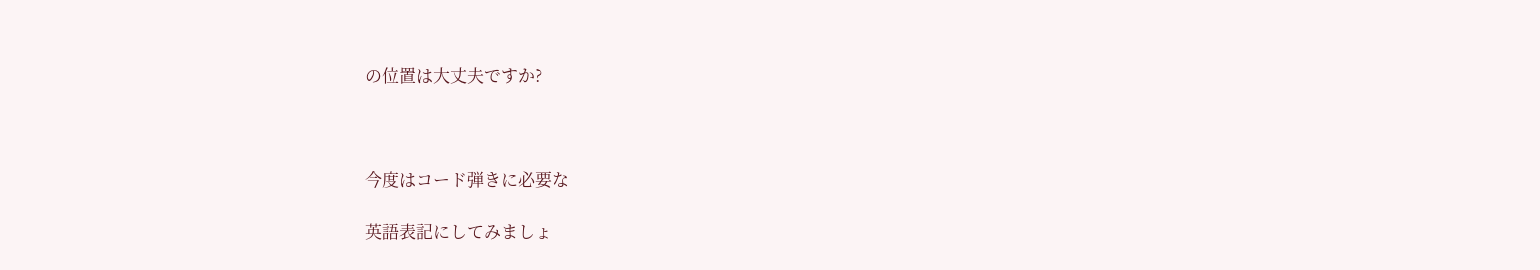の位置は大丈夫ですか?



今度はコード弾きに必要な

英語表記にしてみましょ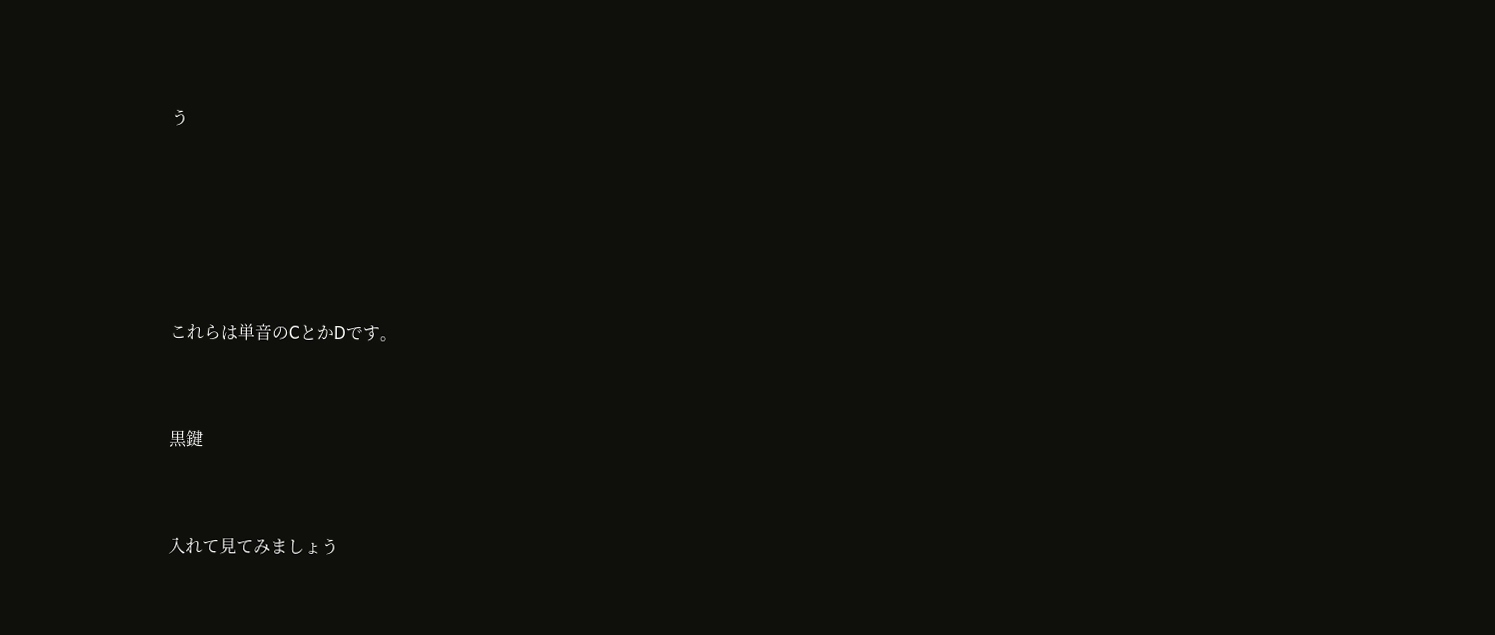う







これらは単音のCとかDです。



黒鍵



入れて見てみましょう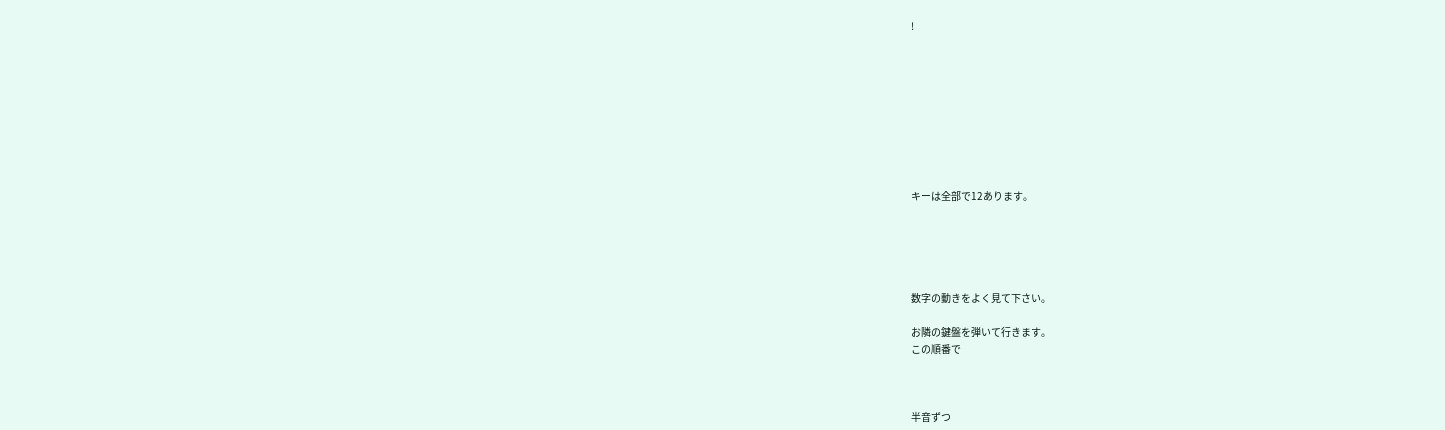!









キーは全部で12あります。





数字の動きをよく見て下さい。

お隣の鍵盤を弾いて行きます。
この順番で



半音ずつ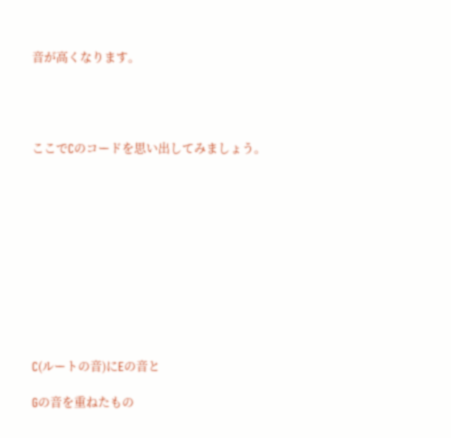音が高くなります。




ここでCのコードを思い出してみましょう。











C(ルートの音)にEの音と

Gの音を重ねたもの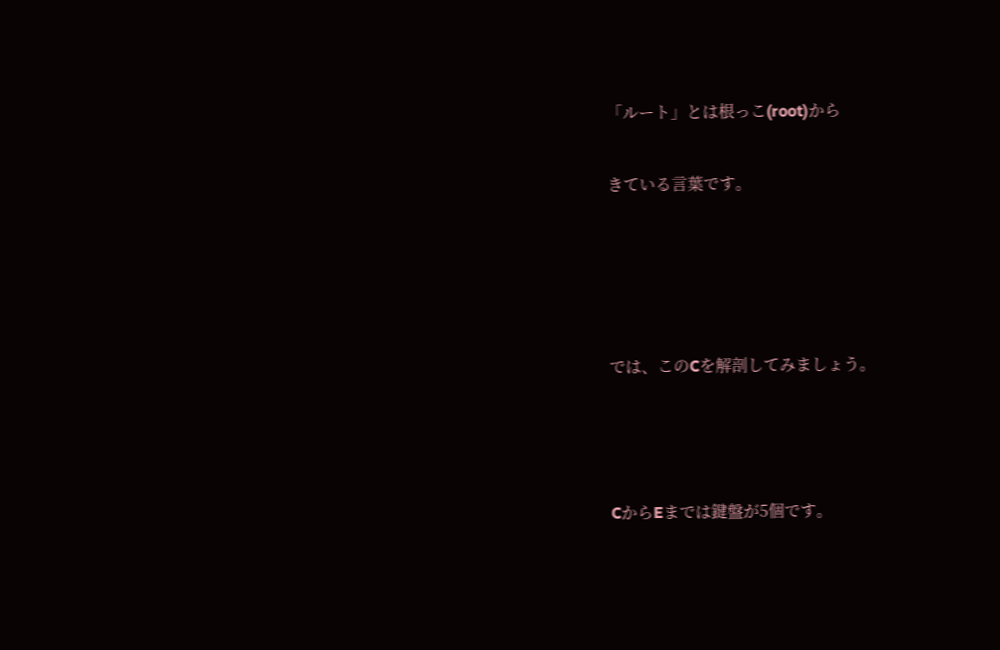「ルート」とは根っこ(root)から

きている言葉です。




では、このCを解剖してみましょう。



CからEまでは鍵盤が5個です。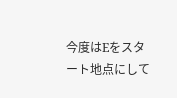今度はEをスタート地点にして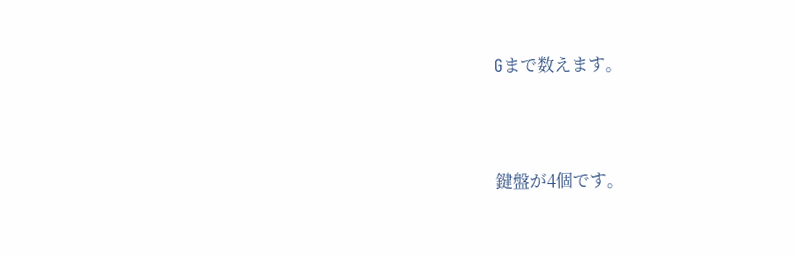Gまで数えます。



鍵盤が4個です。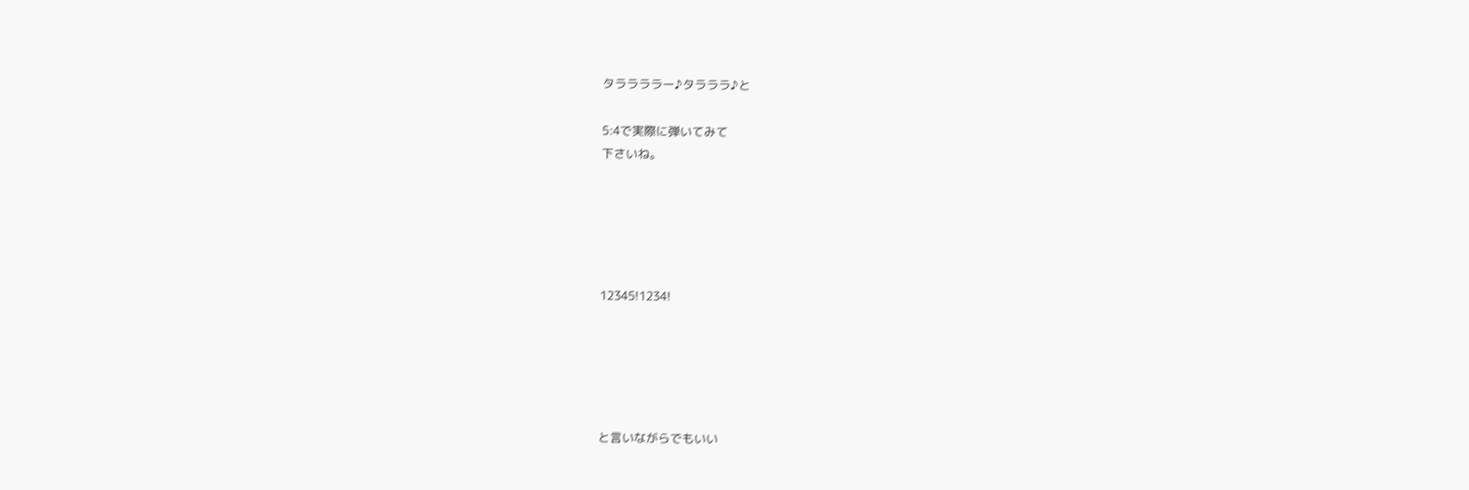タララララー♪タラララ♪と

5:4で実際に弾いてみて
下さいね。





12345!1234!





と言いながらでもいい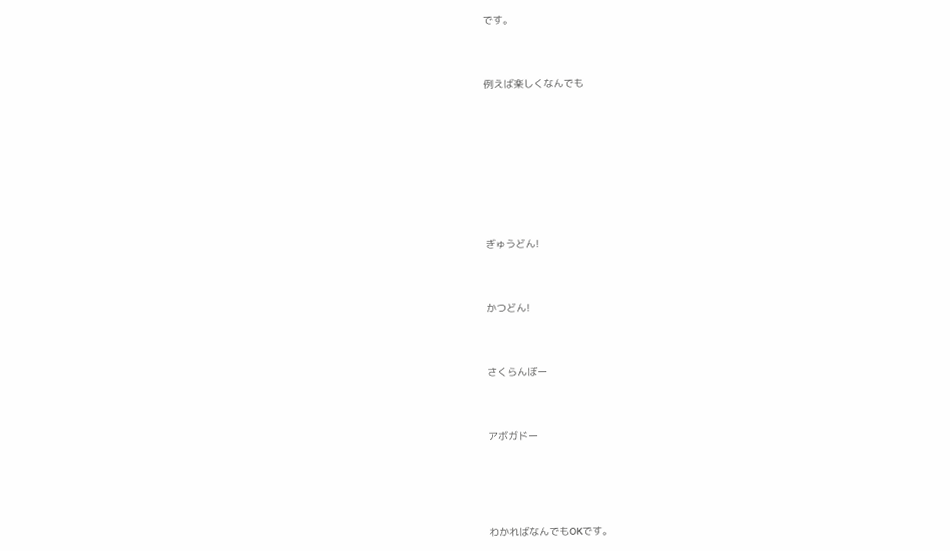です。



例えば楽しくなんでも









ぎゅうどん!



かつどん!



さくらんぼー



アボガドー





わかればなんでもOKです。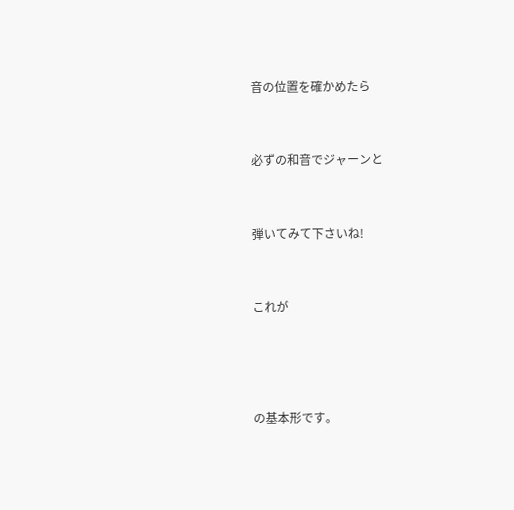音の位置を確かめたら



必ずの和音でジャーンと



弾いてみて下さいね!



これが





の基本形です。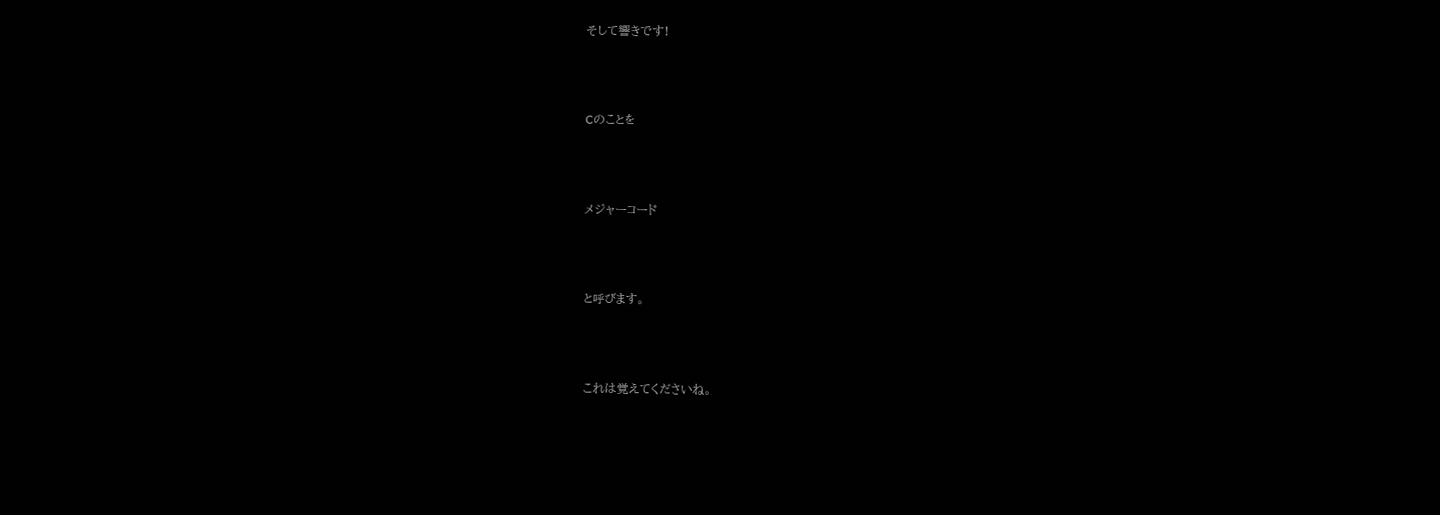そして響きです!



Cのことを



メジャーコード



と呼びます。



これは覚えてくださいね。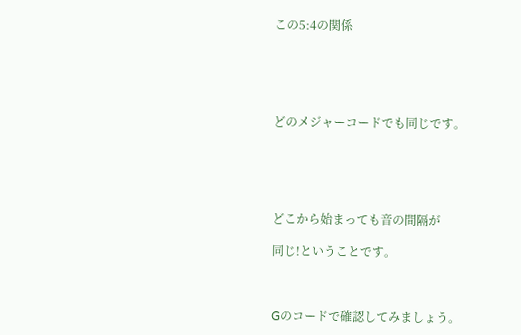この5:4の関係





どのメジャーコードでも同じです。





どこから始まっても音の間隔が

同じ!ということです。



Gのコードで確認してみましょう。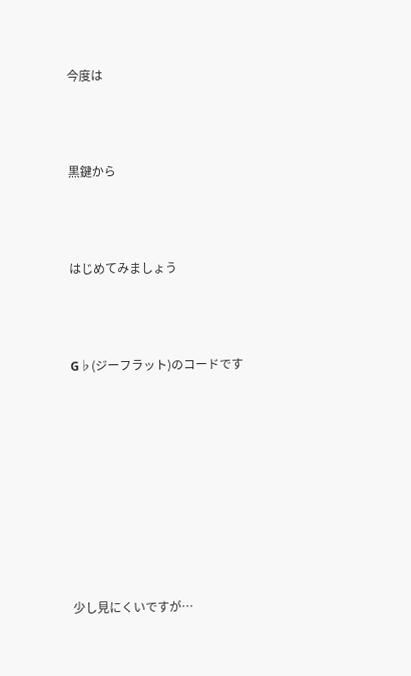今度は



黒鍵から



はじめてみましょう



G♭(ジーフラット)のコードです









少し見にくいですが…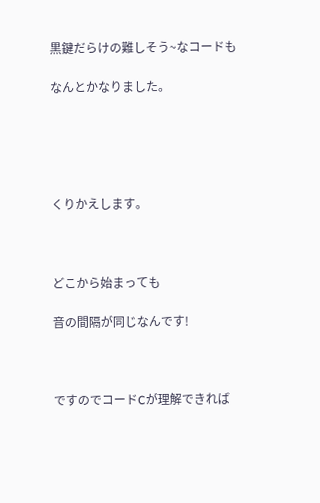黒鍵だらけの難しそう~なコードも

なんとかなりました。





くりかえします。



どこから始まっても

音の間隔が同じなんです!



ですのでコードCが理解できれば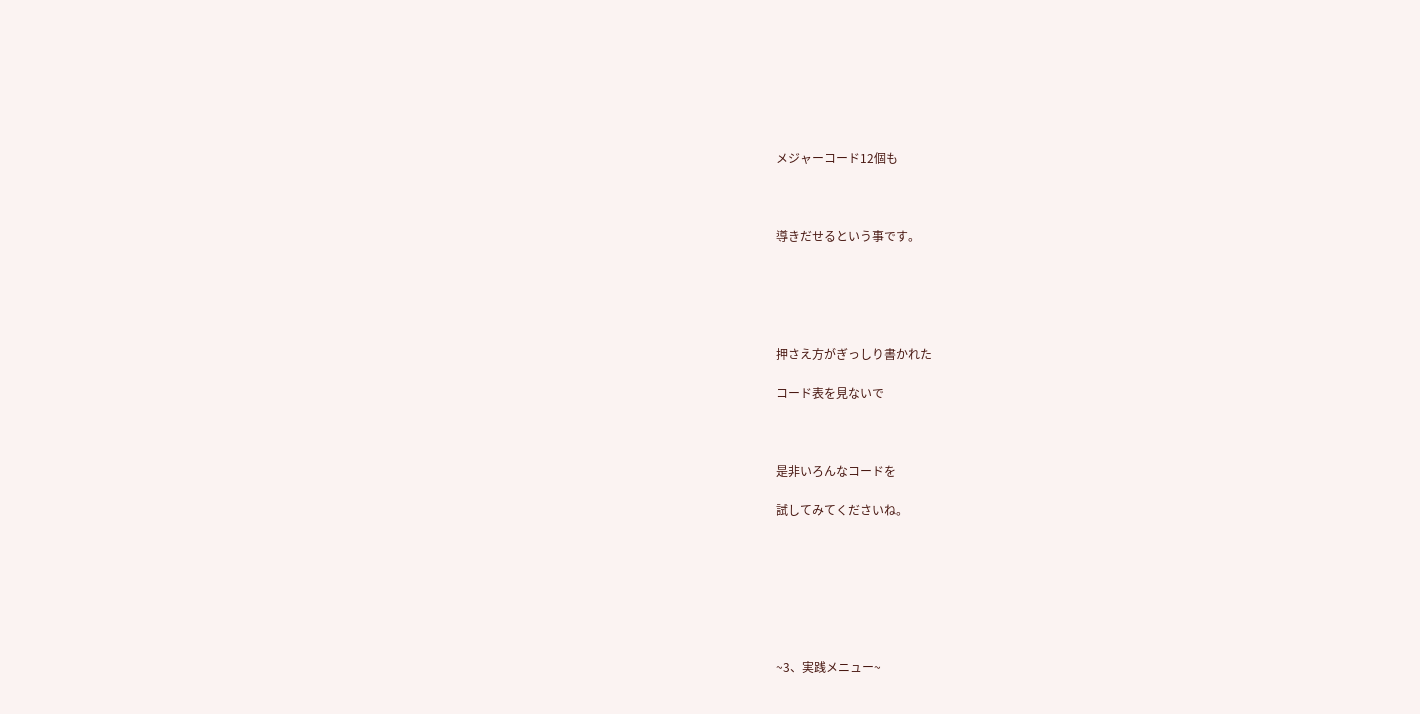メジャーコード12個も



導きだせるという事です。





押さえ方がぎっしり書かれた

コード表を見ないで



是非いろんなコードを

試してみてくださいね。







~3、実践メニュー~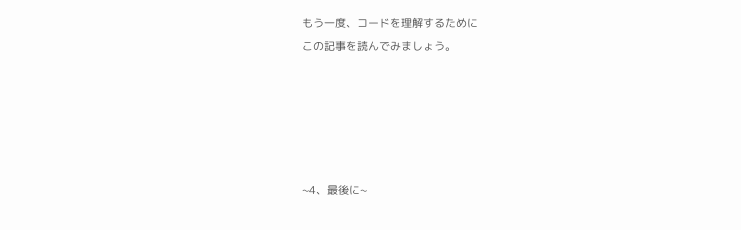もう一度、コードを理解するために
この記事を読んでみましょう。





~4、最後に~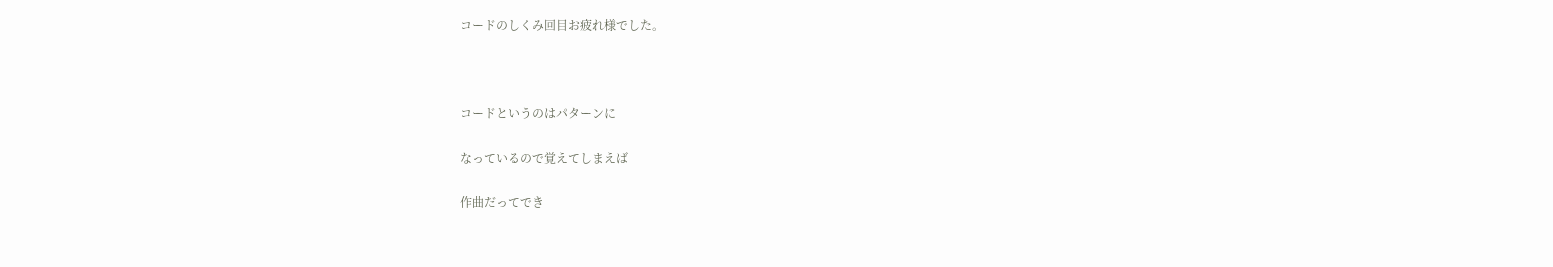コードのしくみ回目お疲れ様でした。



コードというのはパターンに

なっているので覚えてしまえば

作曲だってでき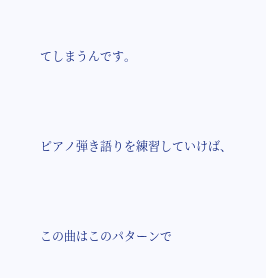てしまうんです。





ピアノ弾き語りを練習していけば、





この曲はこのパターンで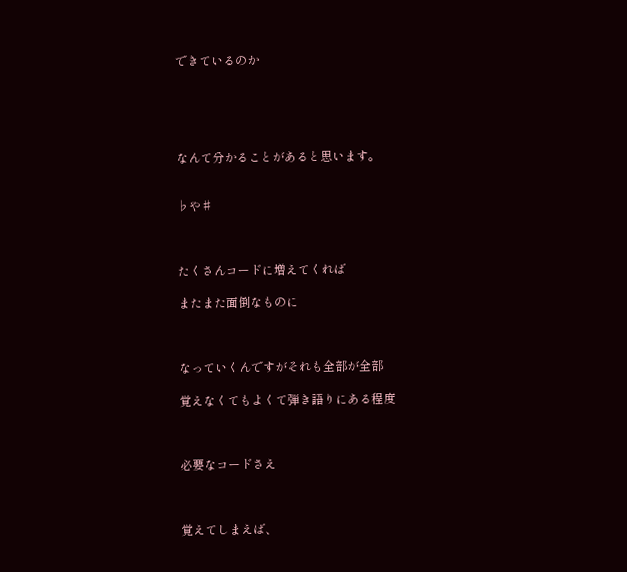できているのか





なんて分かることがあると思います。


♭や♯



たくさんコードに増えてくれば

またまた面倒なものに



なっていくんですがそれも全部が全部

覚えなくてもよくて弾き語りにある程度



必要なコードさえ



覚えてしまえば、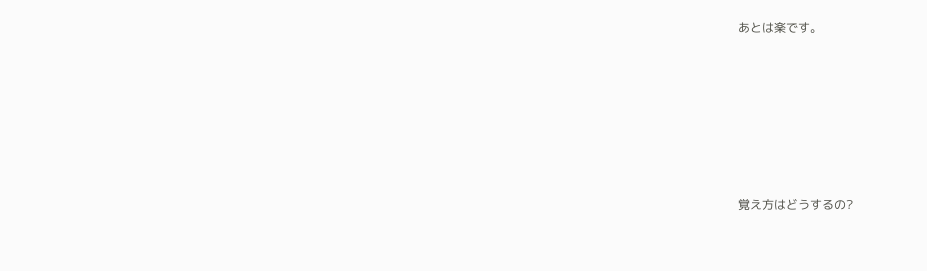あとは楽です。







覚え方はどうするの?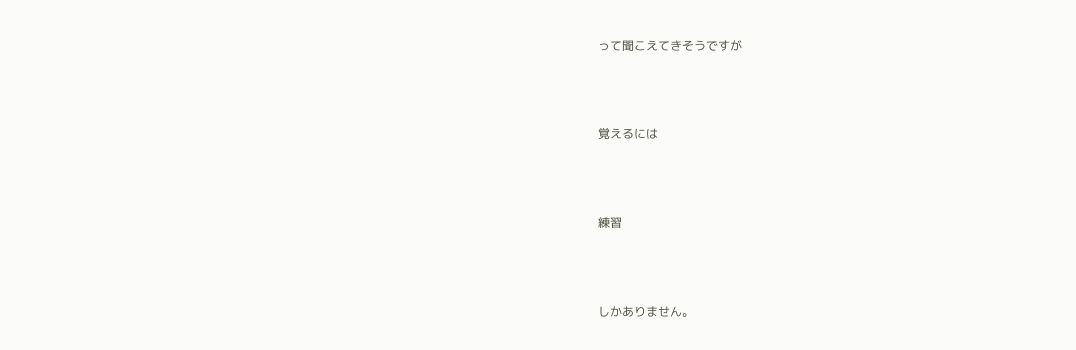って聞こえてきそうですが



覚えるには



練習



しかありません。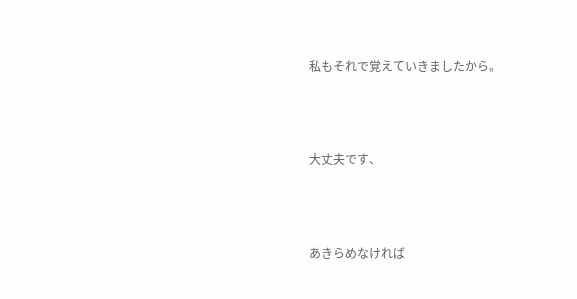私もそれで覚えていきましたから。



大丈夫です、



あきらめなければ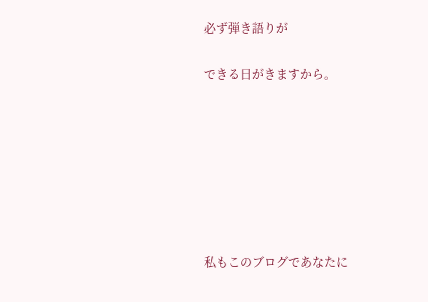必ず弾き語りが

できる日がきますから。







私もこのブログであなたに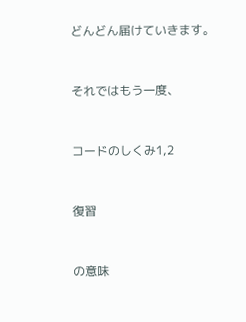どんどん届けていきます。



それではもう一度、



コードのしくみ1,2



復習



の意味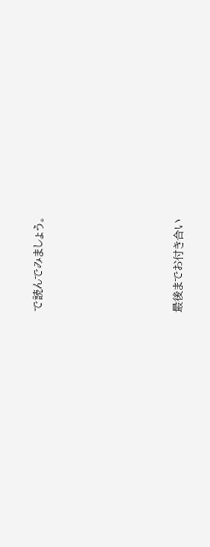で読んでみましょう。







最後までお付き合い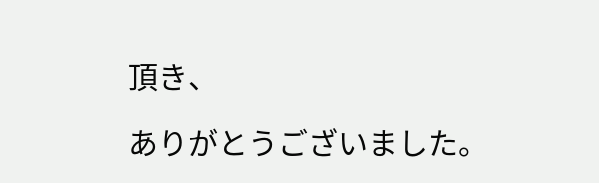頂き、

ありがとうございました。